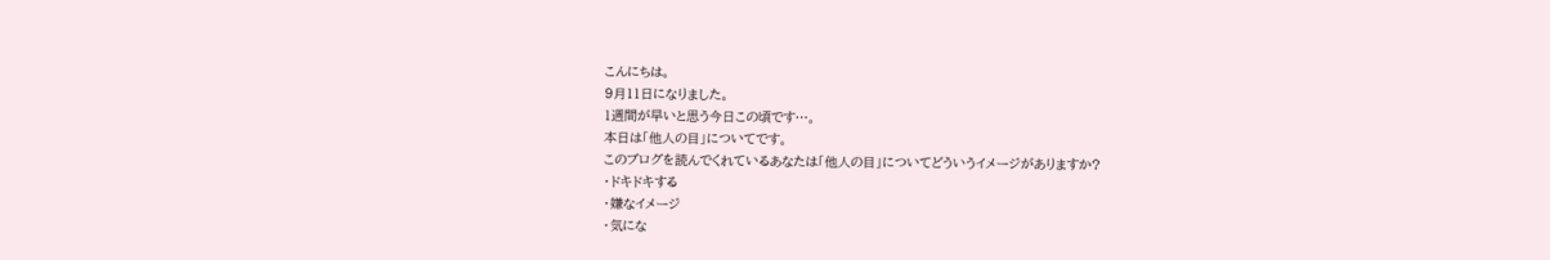こんにちは。
9月11日になりました。
1週間が早いと思う今日この頃です…。
本日は「他人の目」についてです。
このブログを読んでくれているあなたは「他人の目」についてどういうイメージがありますか?
・ドキドキする
・嫌なイメージ
・気にな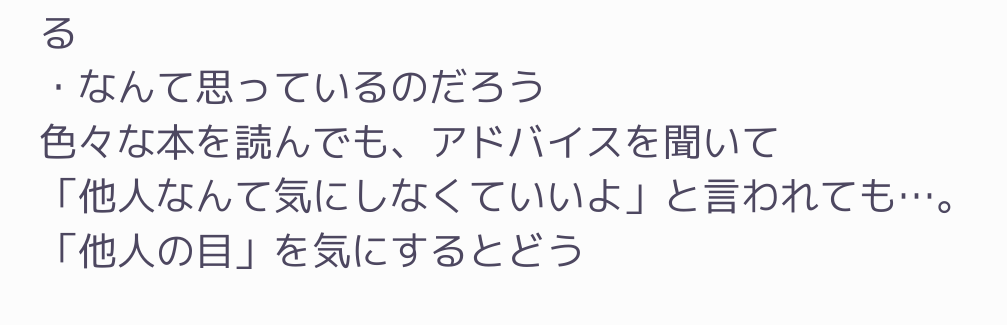る
・なんて思っているのだろう
色々な本を読んでも、アドバイスを聞いて
「他人なんて気にしなくていいよ」と言われても…。
「他人の目」を気にするとどう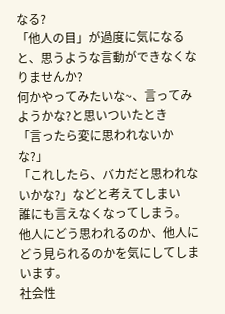なる?
「他人の目」が過度に気になると、思うような言動ができなくなりませんか?
何かやってみたいな~、言ってみようかな?と思いついたとき
「言ったら変に思われないかな?」
「これしたら、バカだと思われないかな?」などと考えてしまい
誰にも言えなくなってしまう。
他人にどう思われるのか、他人にどう見られるのかを気にしてしまいます。
社会性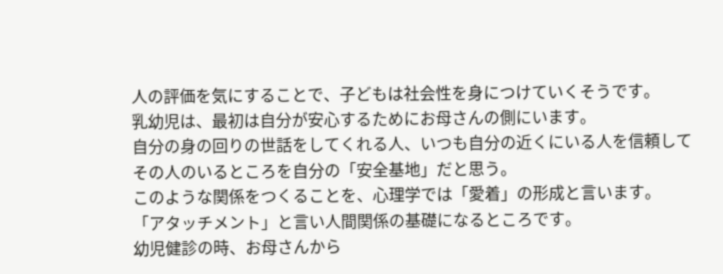人の評価を気にすることで、子どもは社会性を身につけていくそうです。
乳幼児は、最初は自分が安心するためにお母さんの側にいます。
自分の身の回りの世話をしてくれる人、いつも自分の近くにいる人を信頼して
その人のいるところを自分の「安全基地」だと思う。
このような関係をつくることを、心理学では「愛着」の形成と言います。
「アタッチメント」と言い人間関係の基礎になるところです。
幼児健診の時、お母さんから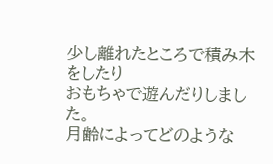少し離れたところで積み木をしたり
おもちゃで遊んだりしました。
月齢によってどのような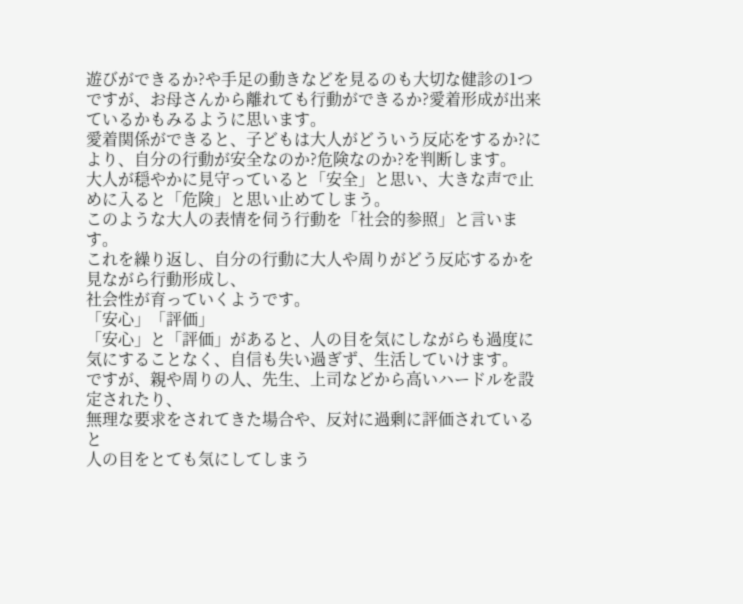遊びができるか?や手足の動きなどを見るのも大切な健診の1つですが、お母さんから離れても行動ができるか?愛着形成が出来ているかもみるように思います。
愛着関係ができると、子どもは大人がどういう反応をするか?により、自分の行動が安全なのか?危険なのか?を判断します。
大人が穏やかに見守っていると「安全」と思い、大きな声で止めに入ると「危険」と思い止めてしまう。
このような大人の表情を伺う行動を「社会的参照」と言います。
これを繰り返し、自分の行動に大人や周りがどう反応するかを見ながら行動形成し、
社会性が育っていくようです。
「安心」「評価」
「安心」と「評価」があると、人の目を気にしながらも過度に気にすることなく、自信も失い過ぎず、生活していけます。
ですが、親や周りの人、先生、上司などから高いハードルを設定されたり、
無理な要求をされてきた場合や、反対に過剰に評価されていると
人の目をとても気にしてしまう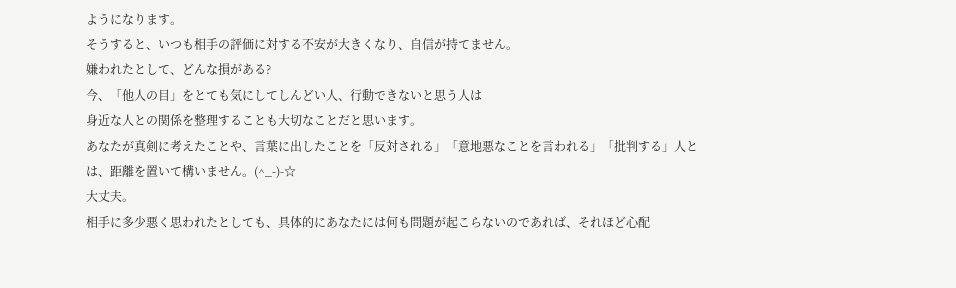ようになります。
そうすると、いつも相手の評価に対する不安が大きくなり、自信が持てません。
嫌われたとして、どんな損がある?
今、「他人の目」をとても気にしてしんどい人、行動できないと思う人は
身近な人との関係を整理することも大切なことだと思います。
あなたが真剣に考えたことや、言葉に出したことを「反対される」「意地悪なことを言われる」「批判する」人とは、距離を置いて構いません。(^_-)-☆
大丈夫。
相手に多少悪く思われたとしても、具体的にあなたには何も問題が起こらないのであれば、それほど心配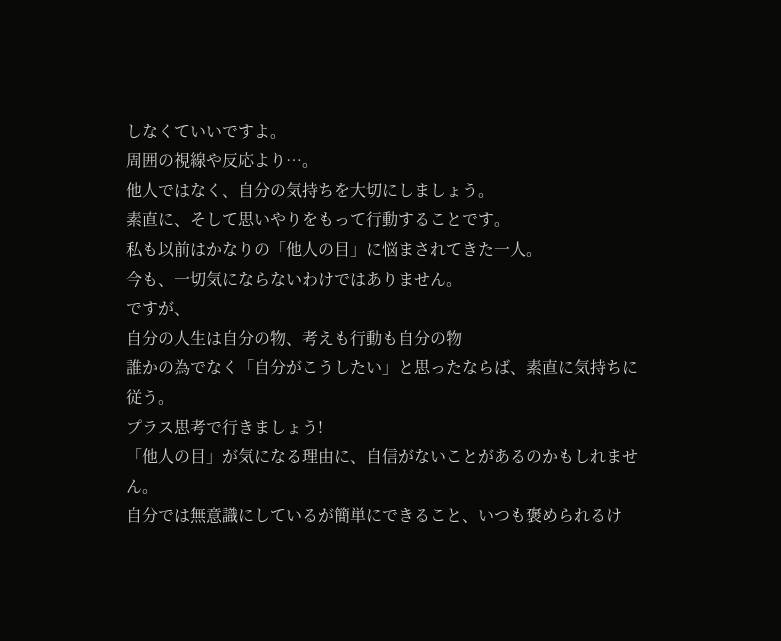しなくていいですよ。
周囲の視線や反応より…。
他人ではなく、自分の気持ちを大切にしましょう。
素直に、そして思いやりをもって行動することです。
私も以前はかなりの「他人の目」に悩まされてきた一人。
今も、一切気にならないわけではありません。
ですが、
自分の人生は自分の物、考えも行動も自分の物
誰かの為でなく「自分がこうしたい」と思ったならば、素直に気持ちに従う。
プラス思考で行きましょう!
「他人の目」が気になる理由に、自信がないことがあるのかもしれません。
自分では無意識にしているが簡単にできること、いつも褒められるけ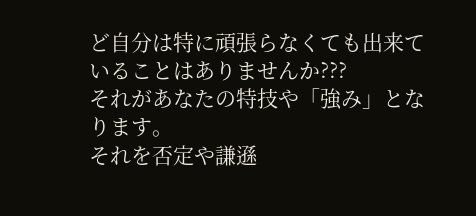ど自分は特に頑張らなくても出来ていることはありませんか???
それがあなたの特技や「強み」となります。
それを否定や謙遜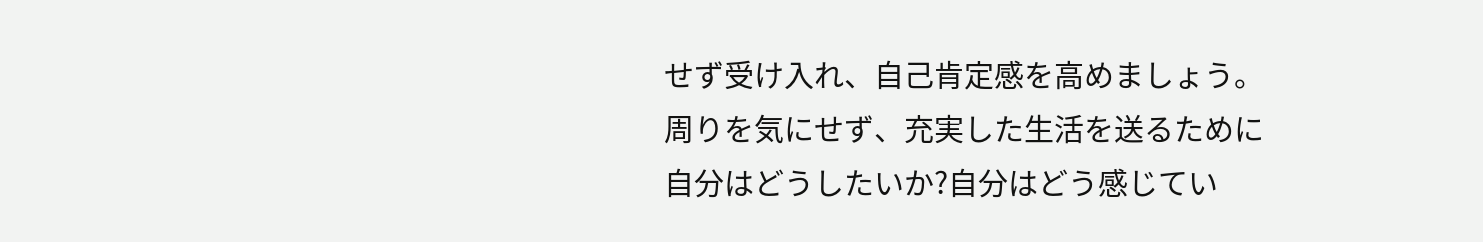せず受け入れ、自己肯定感を高めましょう。
周りを気にせず、充実した生活を送るために
自分はどうしたいか?自分はどう感じてい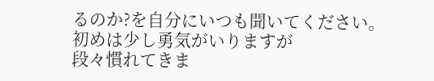るのか?を自分にいつも聞いてください。
初めは少し勇気がいりますが
段々慣れてきま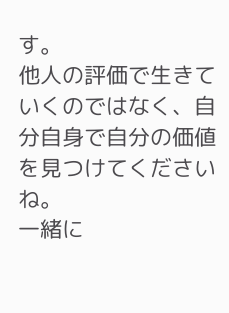す。
他人の評価で生きていくのではなく、自分自身で自分の価値を見つけてくださいね。
一緒に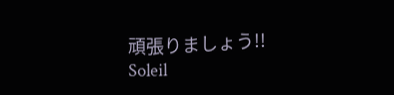頑張りましょう!!
Soleil